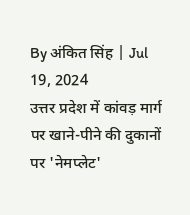By अंकित सिंह | Jul 19, 2024
उत्तर प्रदेश में कांवड़ मार्ग पर खाने-पीने की दुकानों पर 'नेमप्लेट'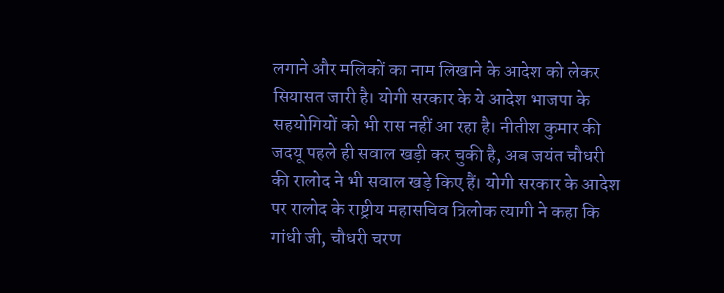लगाने और मलिकों का नाम लिखाने के आदेश को लेकर सियासत जारी है। योगी सरकार के ये आदेश भाजपा के सहयोगियों को भी रास नहीं आ रहा है। नीतीश कुमार की जदयू पहले ही सवाल खड़ी कर चुकी है, अब जयंत चौधरी की रालोद ने भी सवाल खड़े किए हैं। योगी सरकार के आदेश पर रालोद के राष्ट्रीय महासचिव त्रिलोक त्यागी ने कहा कि गांधी जी, चौधरी चरण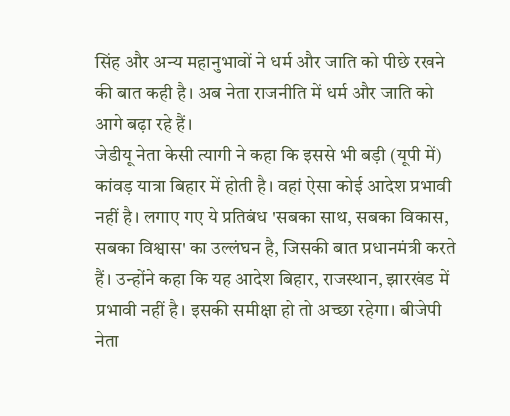सिंह और अन्य महानुभावों ने धर्म और जाति को पीछे रखने की बात कही है। अब नेता राजनीति में धर्म और जाति को आगे बढ़ा रहे हैं।
जेडीयू नेता केसी त्यागी ने कहा कि इससे भी बड़ी (यूपी में) कांवड़ यात्रा बिहार में होती है। वहां ऐसा कोई आदेश प्रभावी नहीं है। लगाए गए ये प्रतिबंध 'सबका साथ, सबका विकास, सबका विश्वास' का उल्लंघन है, जिसकी बात प्रधानमंत्री करते हैं। उन्होंने कहा कि यह आदेश बिहार, राजस्थान, झारखंड में प्रभावी नहीं है। इसकी समीक्षा हो तो अच्छा रहेगा। बीजेपी नेता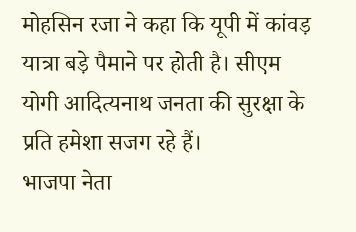मोहसिन रजा ने कहा कि यूपी में कांवड़ यात्रा बड़े पैमाने पर होती है। सीएम योगी आदित्यनाथ जनता की सुरक्षा के प्रति हमेशा सजग रहे हैं।
भाजपा नेता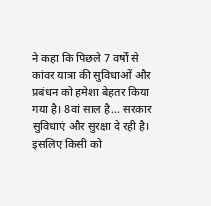ने कहा कि पिछले 7 वर्षों से कांवर यात्रा की सुविधाओं और प्रबंधन को हमेशा बेहतर किया गया है। 8वां साल है... सरकार सुविधाएं और सुरक्षा दे रही है। इसलिए किसी को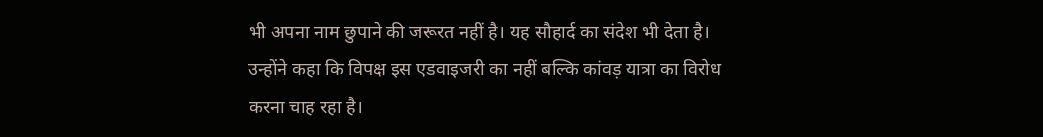भी अपना नाम छुपाने की जरूरत नहीं है। यह सौहार्द का संदेश भी देता है। उन्होंने कहा कि विपक्ष इस एडवाइजरी का नहीं बल्कि कांवड़ यात्रा का विरोध करना चाह रहा है।